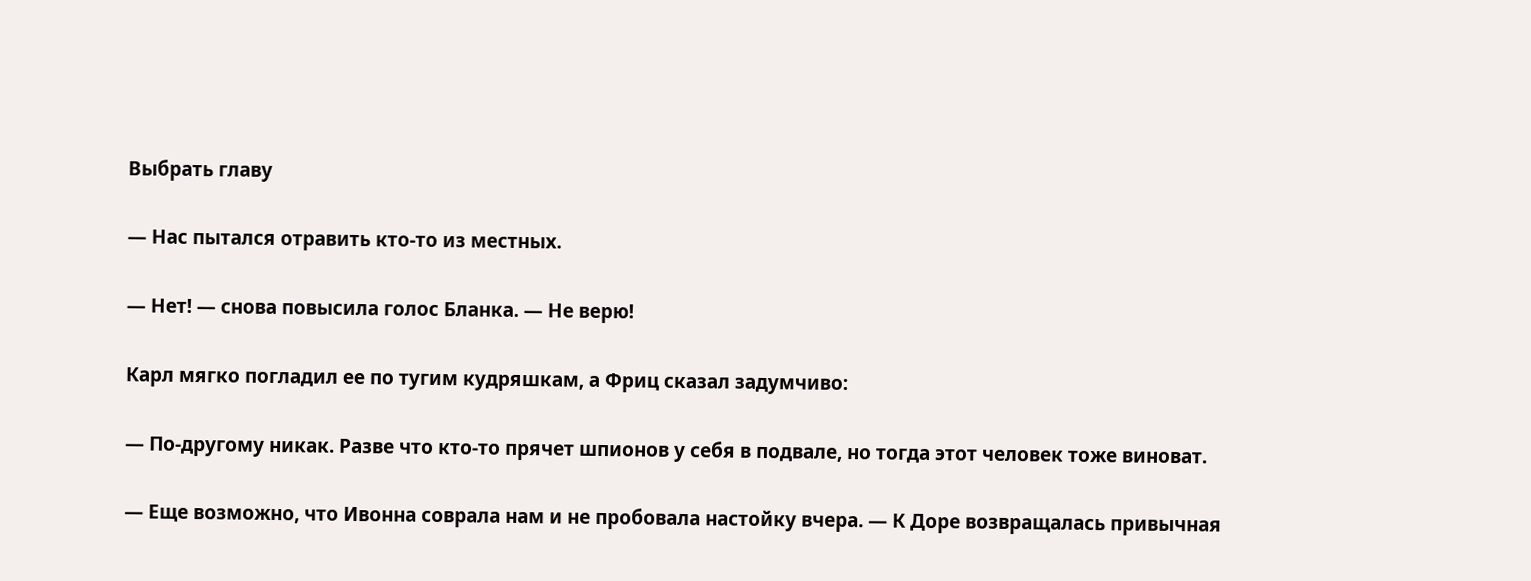Выбрать главу

— Нас пытался отравить кто-то из местных.

— Нет! — снова повысила голос Бланка. — Не верю!

Карл мягко погладил ее по тугим кудряшкам, а Фриц сказал задумчиво:

— По-другому никак. Разве что кто-то прячет шпионов у себя в подвале, но тогда этот человек тоже виноват.

— Еще возможно, что Ивонна соврала нам и не пробовала настойку вчера. — К Доре возвращалась привычная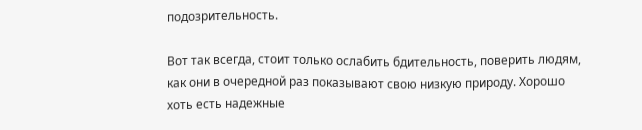подозрительность.

Вот так всегда, стоит только ослабить бдительность, поверить людям, как они в очередной раз показывают свою низкую природу. Хорошо хоть есть надежные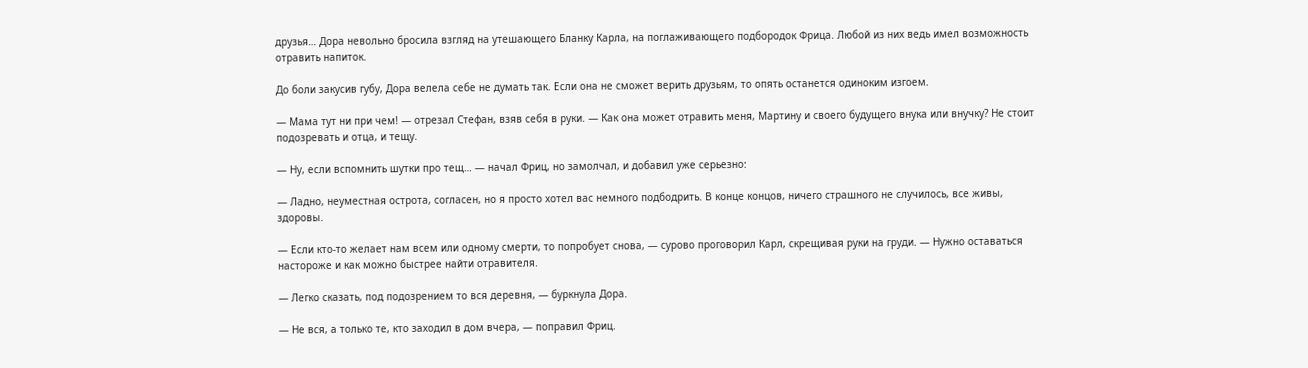друзья… Дора невольно бросила взгляд на утешающего Бланку Карла, на поглаживающего подбородок Фрица. Любой из них ведь имел возможность отравить напиток.

До боли закусив губу, Дора велела себе не думать так. Если она не сможет верить друзьям, то опять останется одиноким изгоем.

— Мама тут ни при чем! — отрезал Стефан, взяв себя в руки. — Как она может отравить меня, Мартину и своего будущего внука или внучку? Не стоит подозревать и отца, и тещу.

— Ну, если вспомнить шутки про тещ… — начал Фриц, но замолчал, и добавил уже серьезно:

— Ладно, неуместная острота, согласен, но я просто хотел вас немного подбодрить. В конце концов, ничего страшного не случилось, все живы, здоровы.

— Если кто-то желает нам всем или одному смерти, то попробует снова, — сурово проговорил Карл, скрещивая руки на груди. — Нужно оставаться настороже и как можно быстрее найти отравителя.

— Легко сказать, под подозрением то вся деревня, — буркнула Дора.

— Не вся, а только те, кто заходил в дом вчера, — поправил Фриц.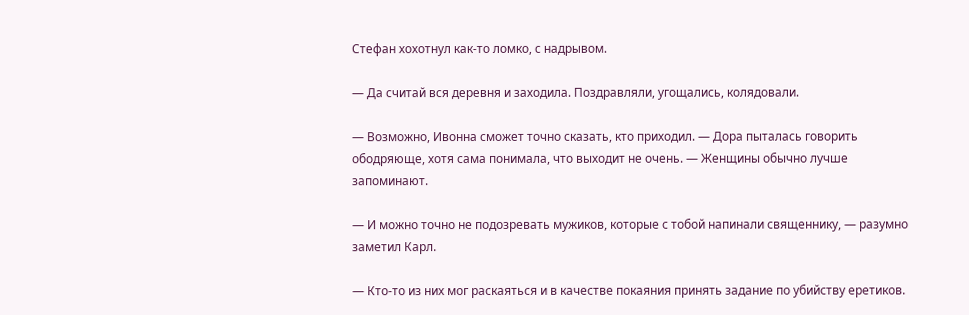Стефан хохотнул как-то ломко, с надрывом.

— Да считай вся деревня и заходила. Поздравляли, угощались, колядовали.

— Возможно, Ивонна сможет точно сказать, кто приходил. — Дора пыталась говорить ободряюще, хотя сама понимала, что выходит не очень. — Женщины обычно лучше запоминают.

— И можно точно не подозревать мужиков, которые с тобой напинали священнику, — разумно заметил Карл.

— Кто-то из них мог раскаяться и в качестве покаяния принять задание по убийству еретиков.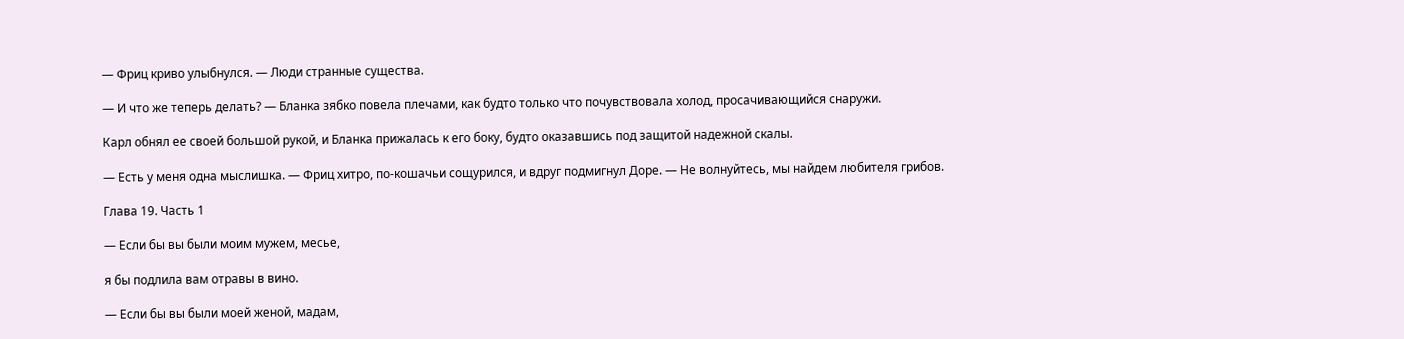— Фриц криво улыбнулся. — Люди странные существа.

— И что же теперь делать? — Бланка зябко повела плечами, как будто только что почувствовала холод, просачивающийся снаружи.

Карл обнял ее своей большой рукой, и Бланка прижалась к его боку, будто оказавшись под защитой надежной скалы.

— Есть у меня одна мыслишка. — Фриц хитро, по-кошачьи сощурился, и вдруг подмигнул Доре. — Не волнуйтесь, мы найдем любителя грибов.

Глава 19. Часть 1

— Если бы вы были моим мужем, месье,

я бы подлила вам отравы в вино.

— Если бы вы были моей женой, мадам,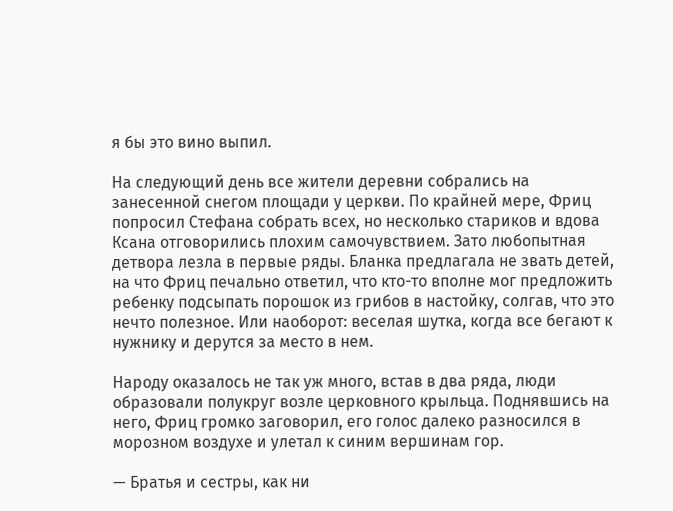я бы это вино выпил.

На следующий день все жители деревни собрались на занесенной снегом площади у церкви. По крайней мере, Фриц попросил Стефана собрать всех, но несколько стариков и вдова Ксана отговорились плохим самочувствием. Зато любопытная детвора лезла в первые ряды. Бланка предлагала не звать детей, на что Фриц печально ответил, что кто-то вполне мог предложить ребенку подсыпать порошок из грибов в настойку, солгав, что это нечто полезное. Или наоборот: веселая шутка, когда все бегают к нужнику и дерутся за место в нем.

Народу оказалось не так уж много, встав в два ряда, люди образовали полукруг возле церковного крыльца. Поднявшись на него, Фриц громко заговорил, его голос далеко разносился в морозном воздухе и улетал к синим вершинам гор.

— Братья и сестры, как ни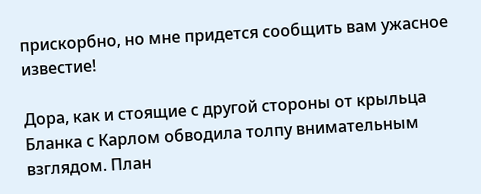прискорбно, но мне придется сообщить вам ужасное известие!

Дора, как и стоящие с другой стороны от крыльца Бланка с Карлом обводила толпу внимательным взглядом. План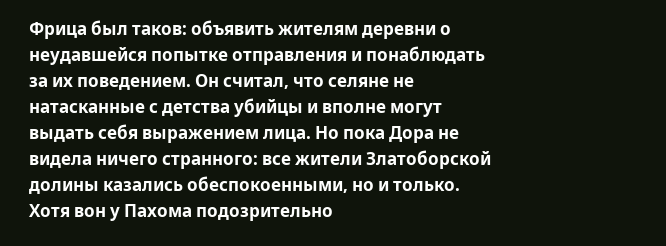Фрица был таков: объявить жителям деревни о неудавшейся попытке отправления и понаблюдать за их поведением. Он считал, что селяне не натасканные с детства убийцы и вполне могут выдать себя выражением лица. Но пока Дора не видела ничего странного: все жители Златоборской долины казались обеспокоенными, но и только. Хотя вон у Пахома подозрительно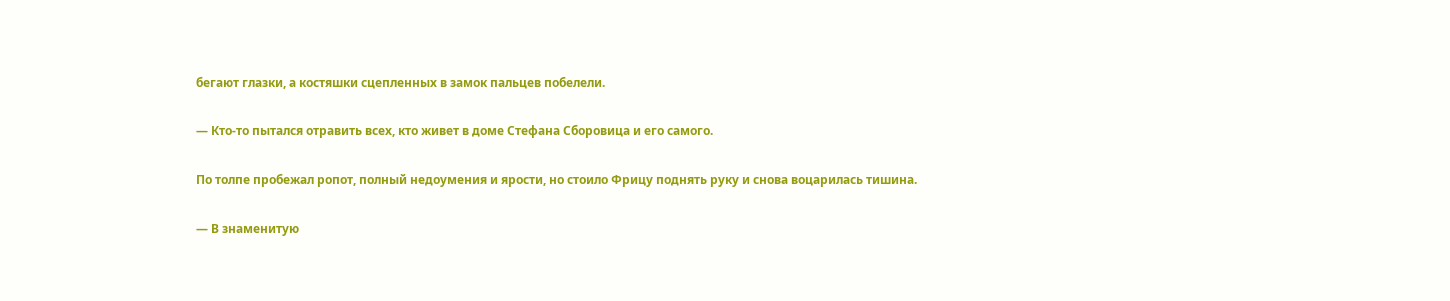бегают глазки, а костяшки сцепленных в замок пальцев побелели.

— Кто-то пытался отравить всех, кто живет в доме Стефана Сборовица и его самого.

По толпе пробежал ропот, полный недоумения и ярости, но стоило Фрицу поднять руку и снова воцарилась тишина.

— В знаменитую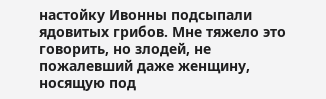настойку Ивонны подсыпали ядовитых грибов. Мне тяжело это говорить, но злодей, не пожалевший даже женщину, носящую под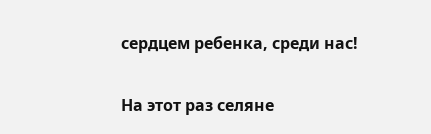сердцем ребенка, среди нас!

На этот раз селяне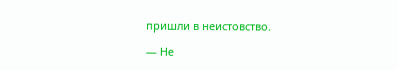пришли в неистовство.

— Не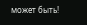может быть!